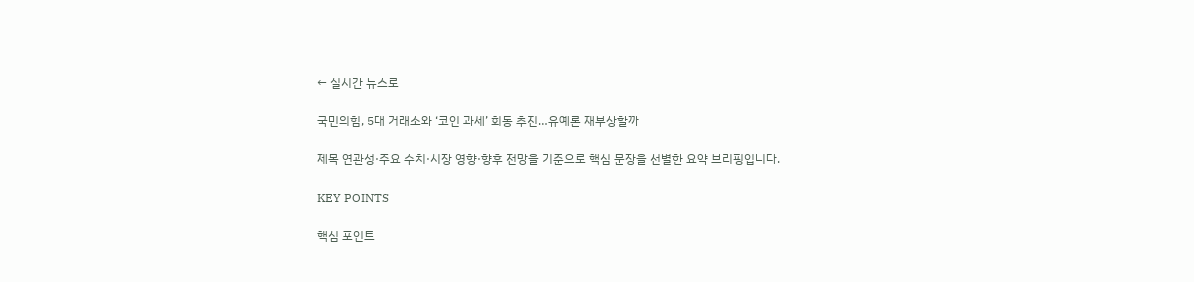← 실시간 뉴스로

국민의힘, 5대 거래소와 ‘코인 과세’ 회동 추진…유예론 재부상할까

제목 연관성·주요 수치·시장 영향·향후 전망을 기준으로 핵심 문장을 선별한 요약 브리핑입니다.

KEY POINTS

핵심 포인트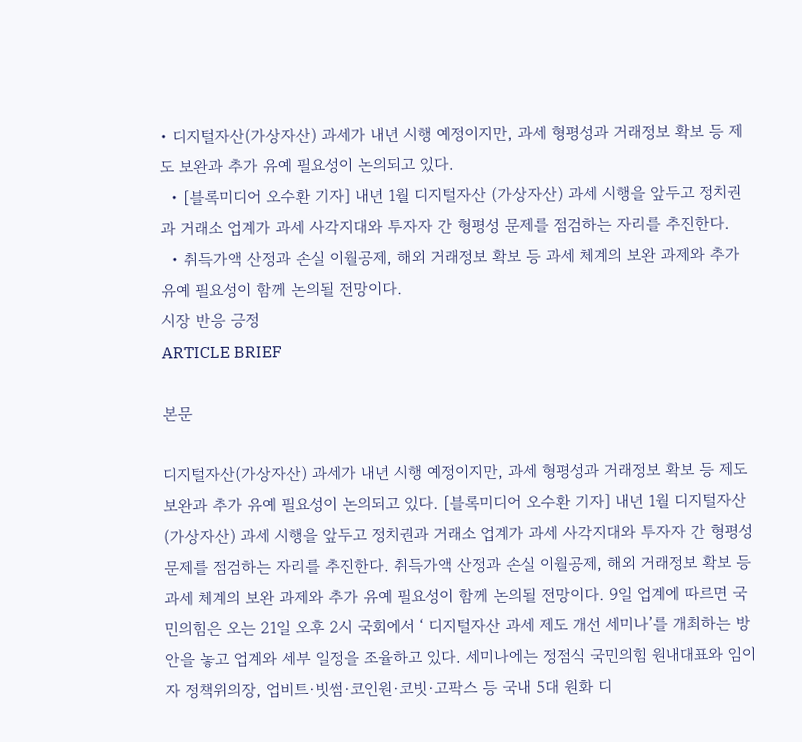• 디지털자산(가상자산) 과세가 내년 시행 예정이지만, 과세 형평성과 거래정보 확보 등 제도 보완과 추가 유예 필요성이 논의되고 있다.
  • [블록미디어 오수환 기자] 내년 1월 디지털자산 (가상자산) 과세 시행을 앞두고 정치권과 거래소 업계가 과세 사각지대와 투자자 간 형평성 문제를 점검하는 자리를 추진한다.
  • 취득가액 산정과 손실 이월공제, 해외 거래정보 확보 등 과세 체계의 보완 과제와 추가 유예 필요성이 함께 논의될 전망이다.
시장 반응 긍정
ARTICLE BRIEF

본문

디지털자산(가상자산) 과세가 내년 시행 예정이지만, 과세 형평성과 거래정보 확보 등 제도 보완과 추가 유예 필요성이 논의되고 있다. [블록미디어 오수환 기자] 내년 1월 디지털자산 (가상자산) 과세 시행을 앞두고 정치권과 거래소 업계가 과세 사각지대와 투자자 간 형평성 문제를 점검하는 자리를 추진한다. 취득가액 산정과 손실 이월공제, 해외 거래정보 확보 등 과세 체계의 보완 과제와 추가 유예 필요성이 함께 논의될 전망이다. 9일 업계에 따르면 국민의힘은 오는 21일 오후 2시 국회에서 ‘ 디지털자산 과세 제도 개선 세미나’를 개최하는 방안을 놓고 업계와 세부 일정을 조율하고 있다. 세미나에는 정점식 국민의힘 원내대표와 임이자 정책위의장, 업비트·빗썸·코인원·코빗·고팍스 등 국내 5대 원화 디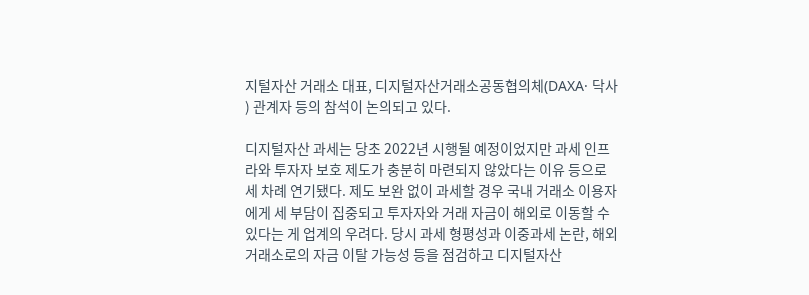지털자산 거래소 대표, 디지털자산거래소공동협의체(DAXA· 닥사 ) 관계자 등의 참석이 논의되고 있다.

디지털자산 과세는 당초 2022년 시행될 예정이었지만 과세 인프라와 투자자 보호 제도가 충분히 마련되지 않았다는 이유 등으로 세 차례 연기됐다. 제도 보완 없이 과세할 경우 국내 거래소 이용자에게 세 부담이 집중되고 투자자와 거래 자금이 해외로 이동할 수 있다는 게 업계의 우려다. 당시 과세 형평성과 이중과세 논란, 해외 거래소로의 자금 이탈 가능성 등을 점검하고 디지털자산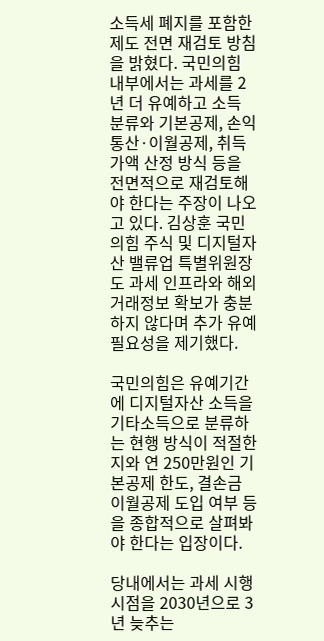소득세 폐지를 포함한 제도 전면 재검토 방침을 밝혔다. 국민의힘 내부에서는 과세를 2년 더 유예하고 소득 분류와 기본공제, 손익통산·이월공제, 취득가액 산정 방식 등을 전면적으로 재검토해야 한다는 주장이 나오고 있다. 김상훈 국민의힘 주식 및 디지털자산 밸류업 특별위원장도 과세 인프라와 해외 거래정보 확보가 충분하지 않다며 추가 유예 필요성을 제기했다.

국민의힘은 유예기간에 디지털자산 소득을 기타소득으로 분류하는 현행 방식이 적절한지와 연 250만원인 기본공제 한도, 결손금 이월공제 도입 여부 등을 종합적으로 살펴봐야 한다는 입장이다.

당내에서는 과세 시행 시점을 2030년으로 3년 늦추는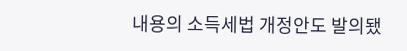내용의 소득세법 개정안도 발의됐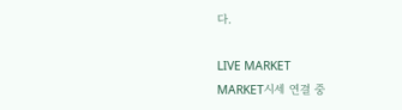다.

LIVE MARKET
MARKET시세 연결 중